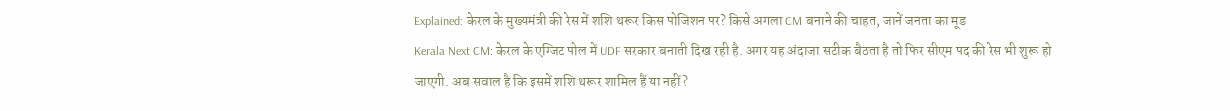Explained: केरल के मुख्यमंत्री की रेस में शशि थरूर किस पोजिशन पर? किसे अगला CM बनाने की चाहत, जानें जनता का मूड
Kerala Next CM: केरल के एग्जिट पोल में UDF सरकार बनाती दिख रही है. अगर यह अंदाजा सटीक बैठता है तो फिर सीएम पद की रेस भी शुरू हो जाएगी. अब सवाल है कि इसमें शशि थरूर शामिल हैं या नहीं?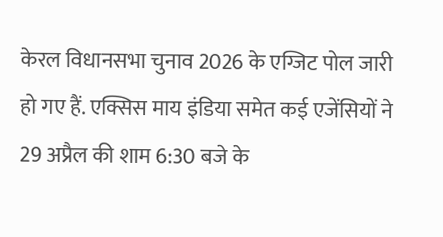केरल विधानसभा चुनाव 2026 के एग्जिट पोल जारी हो गए हैं. एक्सिस माय इंडिया समेत कई एजेंसियों ने 29 अप्रैल की शाम 6:30 बजे के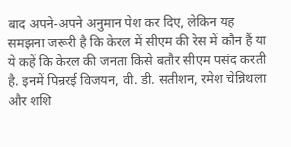बाद अपने-अपने अनुमान पेश कर दिए, लेकिन यह समझना जरूरी है कि केरल में सीएम की रेस में कौन हैं या ये कहें कि केरल की जनता किसे बतौर सीएम पसंद करती है. इनमें पिन्ररई विजयन, वी. डी. सतीशन, रमेश चेन्निथला और शशि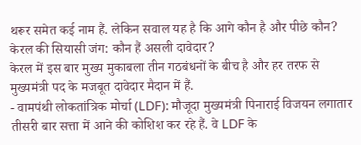थरूर समेत कई नाम हैं. लेकिन सवाल यह है कि आगे कौन है और पीछे कौन?
केरल की सियासी जंग: कौन हैं असली दावेदार?
केरल में इस बार मुख्य मुकाबला तीन गठबंधनों के बीच है और हर तरफ से मुख्यमंत्री पद के मजबूत दावेदार मैदान में हैं.
- वामपंथी लोकतांत्रिक मोर्चा (LDF): मौजूदा मुख्यमंत्री पिनाराई विजयन लगातार तीसरी बार सत्ता में आने की कोशिश कर रहे हैं. वे LDF के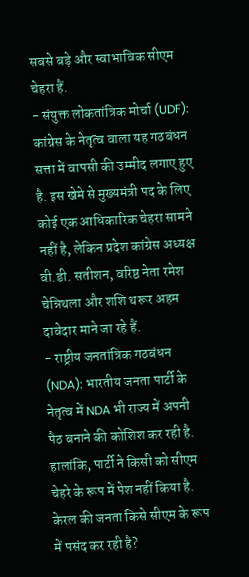सबसे बड़े और स्वाभाविक सीएम चेहरा हैं.
- संयुक्त लोकतांत्रिक मोर्चा (UDF): कांग्रेस के नेतृत्व वाला यह गठबंधन सत्ता में वापसी की उम्मीद लगाए हुए है. इस खेमे से मुख्यमंत्री पद के लिए कोई एक आधिकारिक चेहरा सामने नहीं है, लेकिन प्रदेश कांग्रेस अध्यक्ष वी.डी. सतीशन, वरिष्ठ नेता रमेश चेन्निथला और शशि थरूर अहम दावेदार माने जा रहे हैं.
- राष्ट्रीय जनतांत्रिक गठबंधन (NDA): भारतीय जनता पार्टी के नेतृत्व में NDA भी राज्य में अपनी पैठ बनाने की कोशिश कर रही है. हालांकि, पार्टी ने किसी को सीएम चेहरे के रूप में पेश नहीं किया है.
केरल की जनता किसे सीएम के रूप में पसंद कर रही है?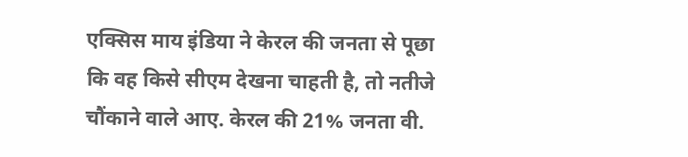एक्सिस माय इंडिया ने केरल की जनता से पूछा कि वह किसे सीएम देखना चाहती है, तो नतीजे चौंकाने वाले आए. केरल की 21% जनता वी.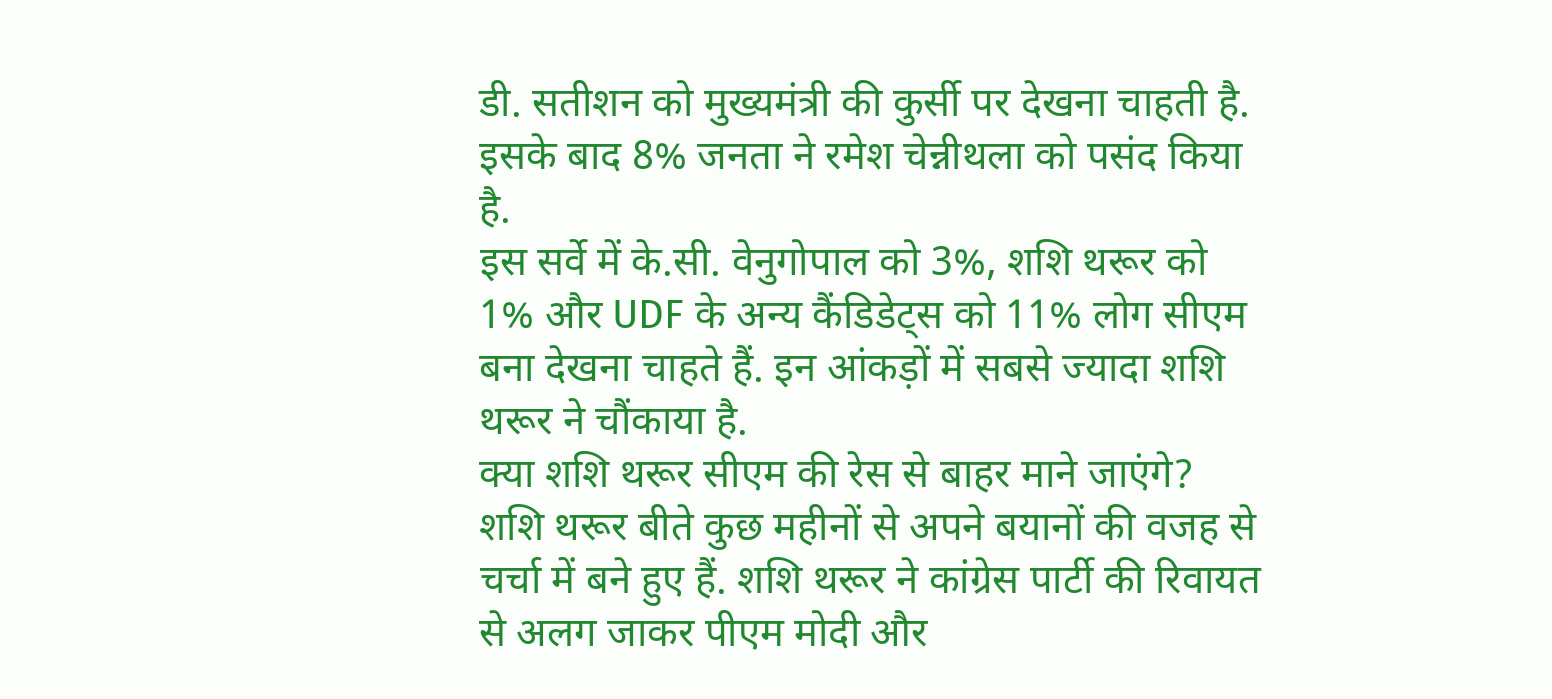डी. सतीशन को मुख्यमंत्री की कुर्सी पर देखना चाहती है. इसके बाद 8% जनता ने रमेश चेन्नीथला को पसंद किया है.
इस सर्वे में के.सी. वेनुगोपाल को 3%, शशि थरूर को 1% और UDF के अन्य कैंडिडेट्स को 11% लोग सीएम बना देखना चाहते हैं. इन आंकड़ों में सबसे ज्यादा शशि थरूर ने चौंकाया है.
क्या शशि थरूर सीएम की रेस से बाहर माने जाएंगे?
शशि थरूर बीते कुछ महीनों से अपने बयानों की वजह से चर्चा में बने हुए हैं. शशि थरूर ने कांग्रेस पार्टी की रिवायत से अलग जाकर पीएम मोदी और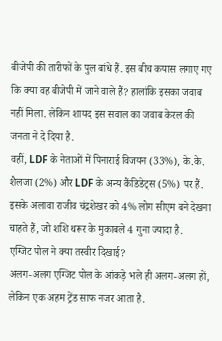बीजेपी की तारीफों के पुल बांधे हैं. इस बीच कयास लगाए गए कि क्या वह बीजेपी में जाने वाले हैं? हालांकि इसका जवाब नहीं मिला. लेकिन शायद इस सवाल का जवाब केरल की जनता ने दे दिया है.
वहीं, LDF के नेताओं में पिनाराई विजयन (33%), के.के. शैलजा (2%) और LDF के अन्य कैंडिडेट्स (5%) पर हैं. इसके अलावा राजीव चंद्रशेखर को 4% लोग सीएम बने देखना चाहते हैं, जो शशि थरूर के मुकाबले 4 गुना ज्यादा है.
एग्जिट पोल ने क्या तस्वीर दिखाई?
अलग-अलग एग्जिट पोल के आंकड़े भले ही अलग-अलग हों, लेकिन एक अहम ट्रेंड साफ नजर आता है.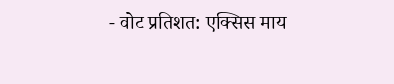- वोट प्रतिशत: एक्सिस माय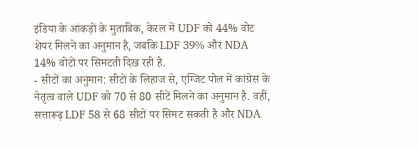इंडिया के आंकड़ों के मुताबिक, केरल में UDF को 44% वोट शेयर मिलने का अनुमान है, जबकि LDF 39% और NDA 14% वोटों पर सिमटती दिख रही है.
- सीटों का अनुमान: सीटों के लिहाज से, एग्जिट पोल में कांग्रेस के नेतृत्व वाले UDF को 70 से 80 सीटें मिलने का अनुमान है. वहीं, सत्तारूढ़ LDF 58 से 68 सीटों पर सिमट सकती है और NDA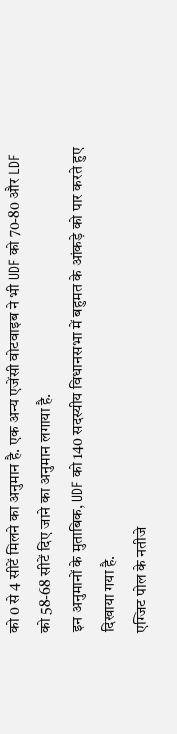को 0 से 4 सीटें मिलने का अनुमान है. एक अन्य एजेंसी वोटवाइब ने भी UDF को 70-80 और LDF को 58-68 सीटें दिए जाने का अनुमान लगाया है.
इन अनुमानों के मुताबिक, UDF को 140 सदस्यीय विधानसभा में बहुमत के आंकड़े को पार करते हुए दिखाया गया है.
एग्जिट पोल के नतीजे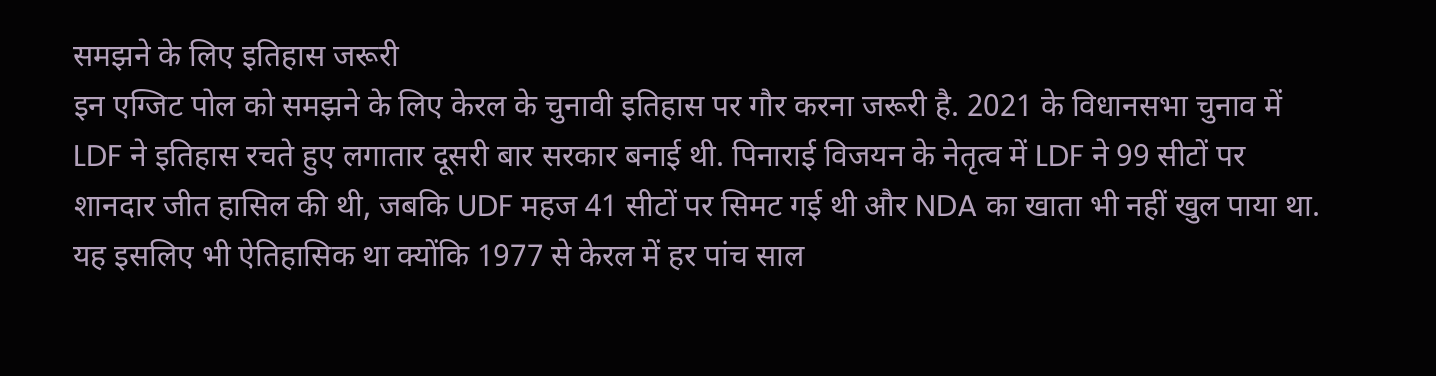समझने के लिए इतिहास जरूरी
इन एग्जिट पोल को समझने के लिए केरल के चुनावी इतिहास पर गौर करना जरूरी है. 2021 के विधानसभा चुनाव में LDF ने इतिहास रचते हुए लगातार दूसरी बार सरकार बनाई थी. पिनाराई विजयन के नेतृत्व में LDF ने 99 सीटों पर शानदार जीत हासिल की थी, जबकि UDF महज 41 सीटों पर सिमट गई थी और NDA का खाता भी नहीं खुल पाया था. यह इसलिए भी ऐतिहासिक था क्योंकि 1977 से केरल में हर पांच साल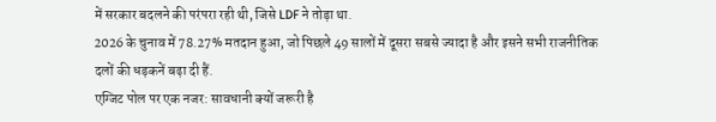में सरकार बदलने की परंपरा रही थी, जिसे LDF ने तोड़ा था.
2026 के चुनाव में 78.27% मतदान हुआ, जो पिछले 49 सालों में दूसरा सबसे ज्यादा है और इसने सभी राजनीतिक दलों की धड़कनें बढ़ा दी हैं.
एग्जिट पोल पर एक नजर: सावधानी क्यों जरूरी है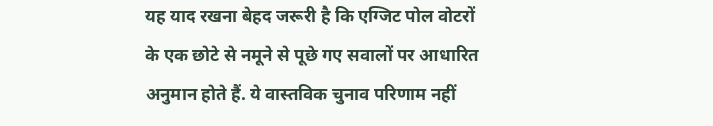यह याद रखना बेहद जरूरी है कि एग्जिट पोल वोटरों के एक छोटे से नमूने से पूछे गए सवालों पर आधारित अनुमान होते हैं. ये वास्तविक चुनाव परिणाम नहीं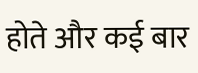होते और कई बार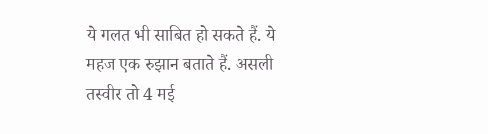ये गलत भी साबित हो सकते हैं. ये महज एक रुझान बताते हैं. असली तस्वीर तो 4 मई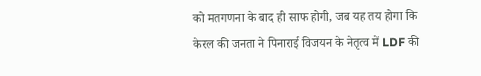को मतगणना के बाद ही साफ होगी, जब यह तय होगा कि केरल की जनता ने पिनाराई विजयन के नेतृत्व में LDF की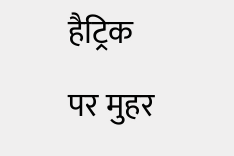हैट्रिक पर मुहर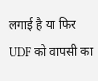लगाई है या फिर UDF को वापसी का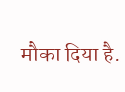मौका दिया है.